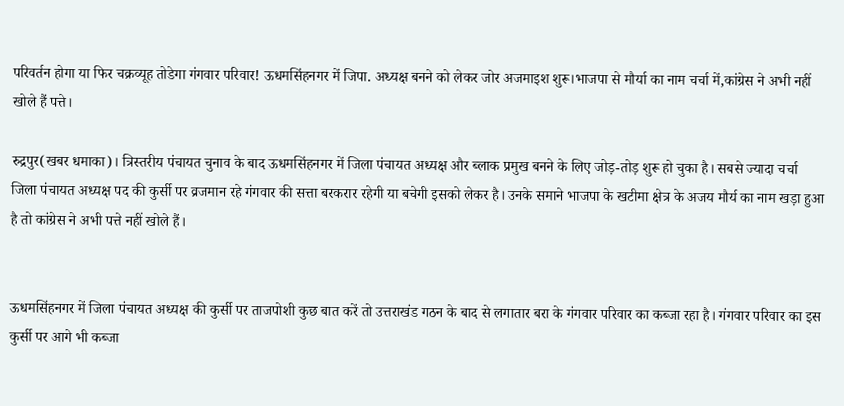परिवर्तन होगा या फिर चक्रव्यूह तोडेगा गंगवार परिवार! ऊधमसिंहनगर में जिपा. अध्यक्ष बनने को लेकर जोर अजमाइश शुरू।भाजपा से मौर्या का नाम चर्चा में,कांग्रेस ने अभी नहीं खोले हैं पत्ते।

रुद्रपुर(खबर धमाका)। त्रिस्तरीय पंचायत चुनाव के बाद ऊधमसिंहनगर में जिला पंचायत अध्यक्ष और ब्लाक प्रमुख बनने के लिए जोड़-तोड़ शुरू हो चुका है। सबसे ज्यादा चर्चा जिला पंचायत अध्यक्ष पद की कुर्सी पर व्रजमान रहे गंगवार की सत्ता बरकरार रहेगी या बचेगी इसको लेकर है। उनके समाने भाजपा के खटीमा क्षेत्र के अजय मौर्य का नाम खड़ा हुआ है तो कांग्रेस ने अभी पत्ते नहीं खोले हैं।


ऊधमसिंहनगर में जिला पंचायत अध्यक्ष की कुर्सी पर ताजपोशी कुछ बात करें तो उत्तराखंड गठन के बाद से लगातार बरा के गंगवार परिवार का कब्जा रहा है। गंगवार परिवार का इस कुर्सी पर आगे भी कब्जा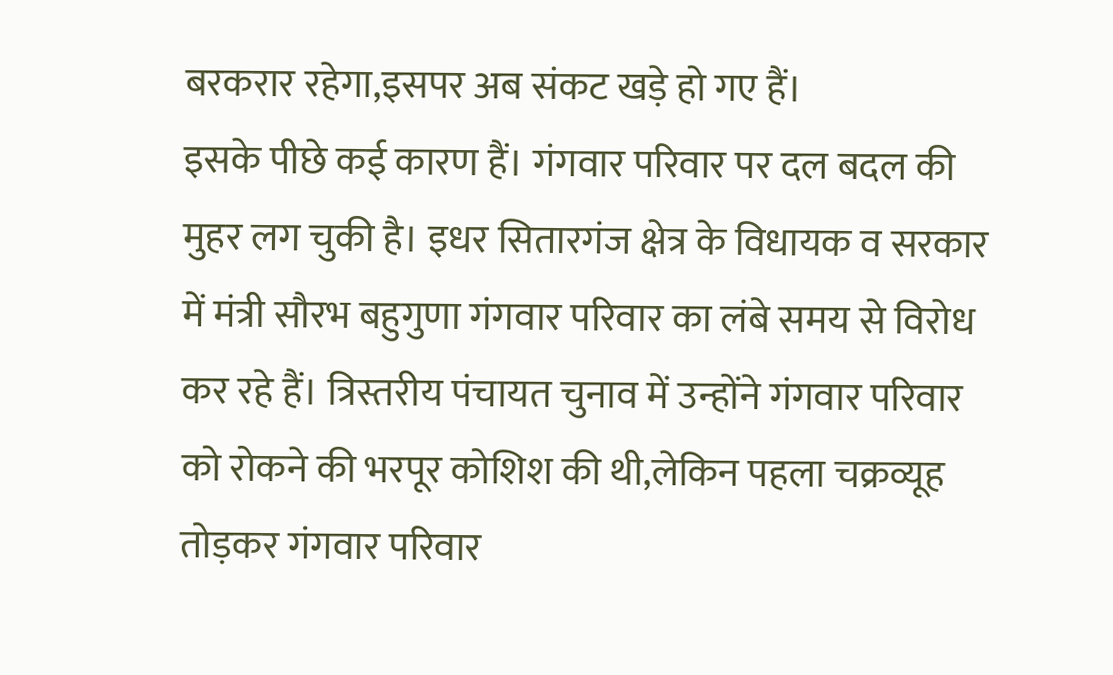बरकरार रहेगा,इसपर अब संकट खड़े हो गए हैं।
इसके पीछे कई कारण हैं। गंगवार परिवार पर दल बदल की मुहर लग चुकी है। इधर सितारगंज क्षेत्र के विधायक व सरकार में मंत्री सौरभ बहुगुणा गंगवार परिवार का लंबे समय से विरोध कर रहे हैं। त्रिस्तरीय पंचायत चुनाव में उन्होंने गंगवार परिवार को रोकने की भरपूर कोशिश की थी,लेकिन पहला चक्रव्यूह तोड़कर गंगवार परिवार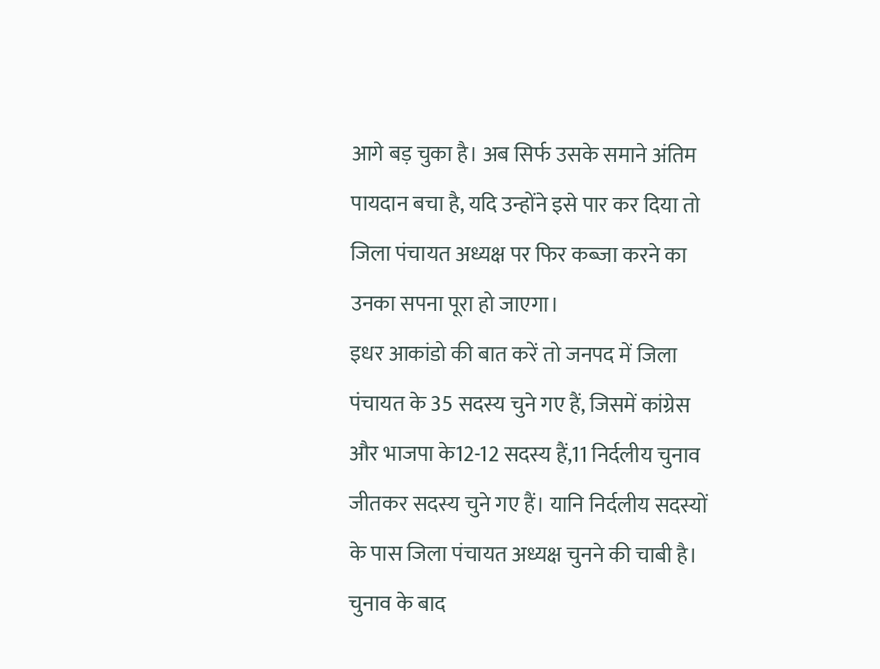आगे बड़ चुका है। अब सिर्फ उसके समाने अंतिम पायदान बचा है, यदि उन्होंने इसे पार कर दिया तो जिला पंचायत अध्यक्ष पर फिर कब्जा करने का उनका सपना पूरा हो जाएगा।
इधर आकांडो की बात करें तो जनपद में जिला पंचायत के 35 सदस्य चुने गए हैं, जिसमें कांग्रेस और भाजपा के12-12 सदस्य हैं,11 निर्दलीय चुनाव जीतकर सदस्य चुने गए हैं। यानि निर्दलीय सदस्यों के पास जिला पंचायत अध्यक्ष चुनने की चाबी है। चुनाव के बाद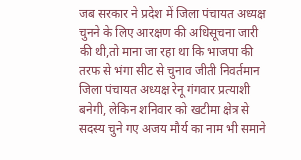जब सरकार ने प्रदेश में जिला पंचायत अध्यक्ष चुनने के लिए आरक्षण की अधिसूचना जारी की थी,तो माना जा रहा था कि भाजपा की तरफ से भंगा सीट से चुनाव जीती निवर्तमान जिला पंचायत अध्यक्ष रेनू गंगवार प्रत्याशी बनेगी, लेकिन शनिवार को खटीमा क्षेत्र से सदस्य चुने गए अजय मौर्य का नाम भी समाने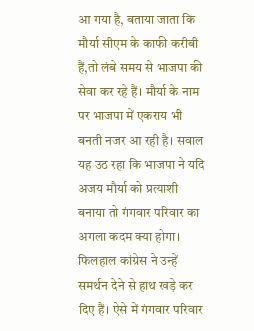आ गया है, बताया जाता कि मौर्या सीएम के काफी करीबी हैं,तो लंबे समय से भाजपा की सेवा कर रहे हैं। मौर्या के नाम पर भाजपा में एकराय भी बनती नजर आ रही है। सवाल यह उठ रहा कि भाजपा ने यदि अजय मौर्या को प्रत्याशी बनाया तो गंगवार परिवार का अगला कदम क्या होगा। फिलहाल कांग्रेस ने उन्हें समर्थन देने से हाथ खड़े कर दिए हैं। ऐसे में गंगवार परिवार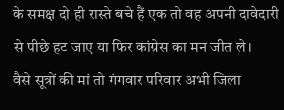के समक्ष दो ही रास्ते बचे हैं एक तो वह अपनी दावेदारी से पीछे हट जाए या फिर कांग्रेस का मन जीत ले।
वैसे सूत्रों की मां तो गंगवार परिवार अभी जिला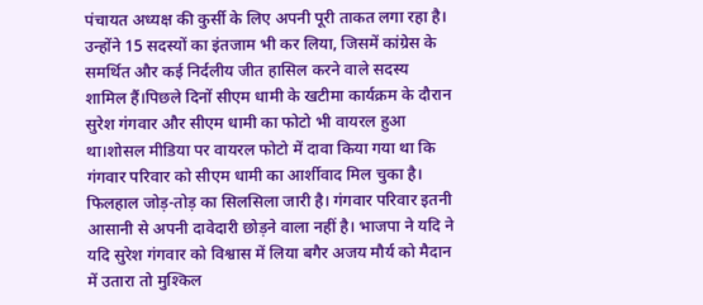पंचायत अध्यक्ष की कुर्सी के लिए अपनी पूरी ताकत लगा रहा है। उन्होंने 15 सदस्यों का इंतजाम भी कर लिया, जिसमें कांग्रेस के समर्थित और कई निर्दलीय जीत हासिल करने वाले सदस्य शामिल हैं।पिछले दिनों सीएम धामी के खटीमा कार्यक्रम के दौरान सुरेश गंगवार और सीएम धामी का फोटो भी वायरल हुआ था।शोसल मीडिया पर वायरल फोटो में दावा किया गया था कि गंगवार परिवार को सीएम धामी का आर्शीवाद मिल चुका है।
फिलहाल जोड़-तोड़ का सिलसिला जारी है। गंगवार परिवार इतनी आसानी से अपनी दावेदारी छोड़ने वाला नहीं है। भाजपा ने यदि ने यदि सुरेश गंगवार को विश्वास में लिया बगैर अजय मौर्य को मैदान में उतारा तो मुश्किल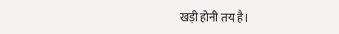खड़ी होनी तय है।